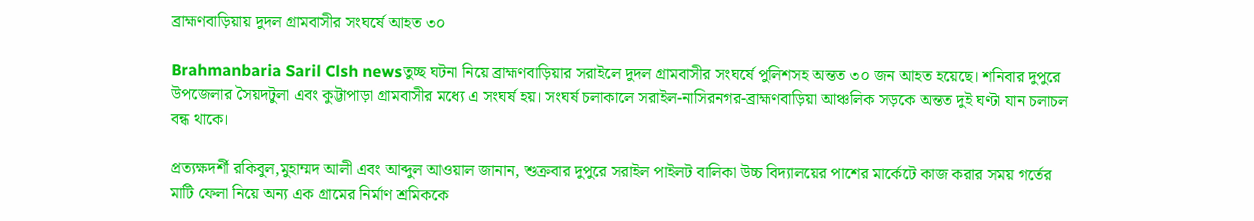ব্রাহ্মণবাড়িয়ায় দুদল গ্রামবাসীর সংঘর্ষে আহত ৩০

Brahmanbaria Saril Clsh newsতুচ্ছ ঘটনা নিয়ে ব্রাহ্মণবাড়িয়ার সরাইলে দুদল গ্রামবাসীর সংঘর্ষে পুলিশসহ অন্তত ৩০ জন আহত হয়েছে। শনিবার দুপুরে উপজেলার সৈয়দটুলা এবং কুট্টাপাড়া গ্রামবাসীর মধ্যে এ সংঘর্ষ হয়। সংঘর্ষ চলাকালে সরাইল-নাসিরনগর-ব্রাহ্মণবাড়িয়া আঞ্চলিক সড়কে অন্তত দুই ঘণ্টা যান চলাচল বন্ধ থাকে।

প্রত্যক্ষদর্শী রকিবুল,মুহাম্মদ আলী এবং আব্দুল আওয়াল জানান, শুক্রবার দুপুরে সরাইল পাইলট বালিকা উচ্চ বিদ্যালয়ের পাশের মার্কেটে কাজ করার সময় গর্তের মাটি ফেলা নিয়ে অন্য এক গ্রামের নির্মাণ শ্রমিককে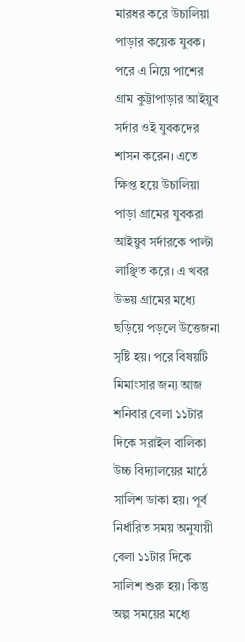মারধর করে উচালিয়া পাড়ার কয়েক যুবক। পরে এ নিয়ে পাশের গ্রাম কুট্টাপাড়ার আইয়ুব সর্দার ওই যুবকদের শাসন করেন। এতে ক্ষিপ্ত হয়ে উচালিয়া পাড়া গ্রামের যুবকরা আইয়ুব সর্দারকে পাল্টা লাঞ্ছিত করে। এ খবর উভয় গ্রামের মধ্যে ছড়িয়ে পড়লে উত্তেজনা সৃষ্টি হয়। পরে বিষয়টি মিমাংসার জন্য আজ  শনিবার বেলা ১১টার দিকে সরাইল বালিকা উচ্চ বিদ্যালয়ের মাঠে সালিশ ডাকা হয়। পূর্ব নির্ধারিত সময় অনুযায়ী বেলা ১১টার দিকে সালিশ শুরু হয়। কিন্তু অল্প সময়ের মধ্যে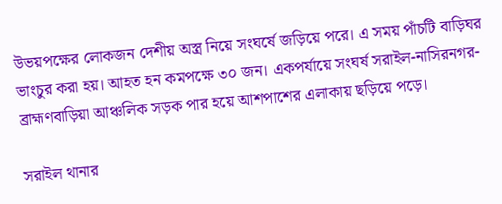উভয়পক্ষের লোকজন দেশীয় অস্ত্র নিয়ে সংঘর্ষে জড়িয়ে পরে। এ সময় পাঁচটি বাড়িঘর ভাংচুর করা হয়। আহত হন কমপক্ষে ৩০ জন। একপর্যায়ে সংঘর্ষ সরাইল-নাসিরনগর-ব্রাহ্মণবাড়িয়া আঞ্চলিক সড়ক পার হয়ে আশপাশের এলাকায় ছড়িয়ে পড়ে।

সরাইল থানার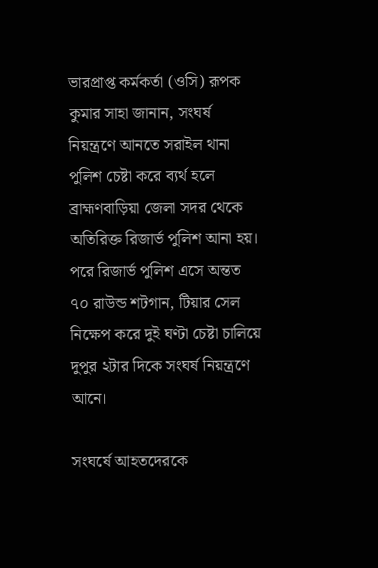ভারপ্রাপ্ত কর্মকর্তা (ওসি) রূপক কুমার সাহা জানান, সংঘর্ষ নিয়ন্ত্রণে আনতে সরাইল থানা পুলিশ চেষ্টা করে ব্যর্থ হলে ব্রাহ্মণবাড়িয়া জেলা সদর থেকে অতিরিক্ত রিজার্ভ পুলিশ আনা হয়। পরে রিজার্ভ পুলিশ এসে অন্তত ৭০ রাউন্ড শটগান, টিয়ার সেল নিক্ষেপ করে দুই ঘণ্টা চেষ্টা চালিয়ে দুপুর ২টার দিকে সংঘর্ষ নিয়ন্ত্রণে আনে।

সংঘর্ষে আহতদেরকে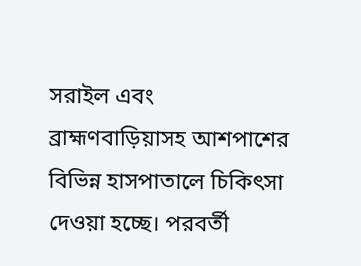সরাইল এবং ব্রাহ্মণবাড়িয়াসহ আশপাশের বিভিন্ন হাসপাতালে চিকিৎসা দেওয়া হচ্ছে। পরবর্তী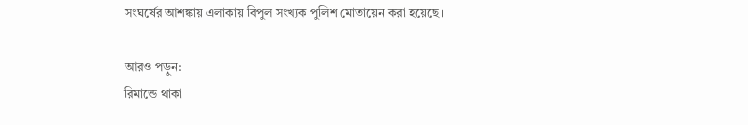সংঘর্ষের আশঙ্কায় এলাকায় বিপুল সংখ্যক পুলিশ মোতায়েন করা হয়েছে।

আরও পড়ুন:
রিমান্ডে থাকা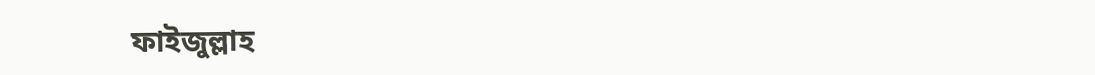ফাইজুল্লাহ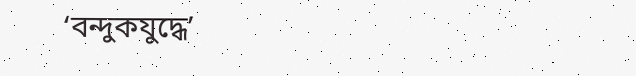‘বন্দুকযুদ্ধে’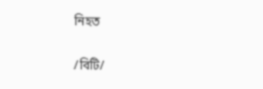নিহত

/বিটি/